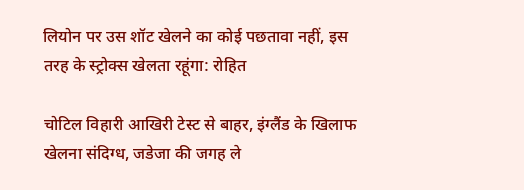लियोन पर उस शॉट खेलने का कोई पछतावा नहीं, इस तरह के स्ट्रोक्स खेलता रहूंगा: रोहित

चोटिल विहारी आखिरी टेस्ट से बाहर, इंग्लैंड के खिलाफ खेलना संदिग्ध, जडेजा की जगह ले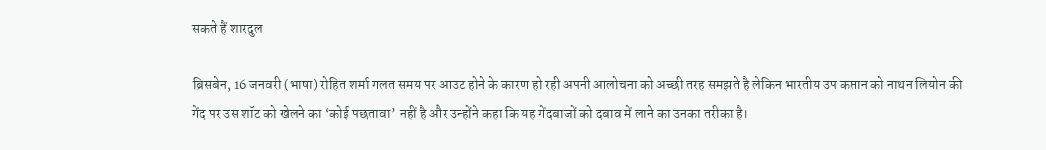सकते हैं शारदुल

ब्रिसबेन, 16 जनवरी (भाषा) रोहित शर्मा गलत समय पर आउट होने के कारण हो रही अपनी आलोचना को अच्छी तरह समझते है लेकिन भारतीय उप कप्तान को नाथन लियोन की गेंद पर उस शॉट को खेलने का ‘कोई पछतावा’ नहीं है और उन्होंने कहा कि यह गेंदबाजों को दबाव में लाने का उनका तरीका है।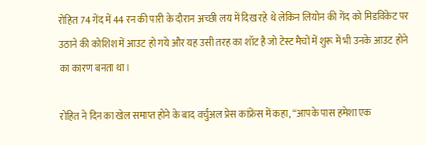रोहित 74 गेंद में 44 रन की पारी के दौरान अच्छी लय में दिख रहे थे लेकिन लियोन की गेंद को मिडविकेट पर उठाने की कोशिश में आउट हो गये और यह उसी तरह का शॉट है जो टेस्ट मैचों में शुरू में भी उनके आउट होने का कारण बनता था।

रोहित ने दिन का खेल समाप्त होने के बाद वर्चुअल प्रेस कांफ्रेंस में कहा, ‘‘आपके पास हमेशा एक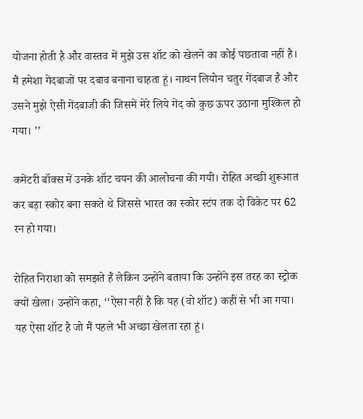योजना होती है और वास्तव में मुझे उस शॉट को खेलने का कोई पछतावा नहीं है। मैं हमेशा गेंदबाजों पर दबाव बनाना चाहता हूं। नाथन लियोन चतुर गेंदबाज है और उसने मुझे ऐसी गेंदबाजी की जिसमें मेरे लिये गेंद को कुछ ऊपर उठाना मुश्किल हो गया। ’’

कमेंटरी बॉक्स में उनके शॉट चयन की आलोचना की गयी। रोहित अच्छी शुरूआत कर बड़ा स्कोर बना सकते थे जिससे भारत का स्कोर स्टंप तक दो विकेट पर 62 रन हो गया।

रोहित निराशा को समझते हैं लेकिन उन्होंने बताया कि उन्होंने इस तरह का स्ट्रोक क्यों खेला। उन्होंने कहा, ‘‘ऐसा नहीं है कि यह (वो शॉट) कहीं से भी आ गया। यह ऐसा शॉट है जो मैं पहले भी अच्छा खेलता रहा हूं।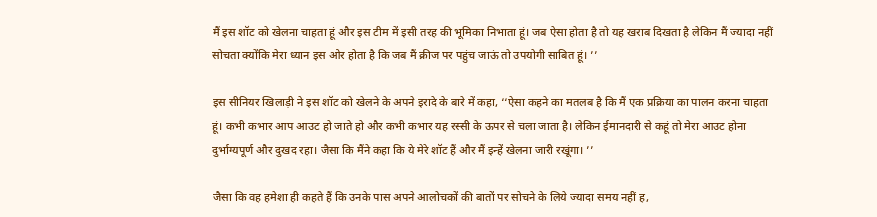मैं इस शॉट को खेलना चाहता हूं और इस टीम में इसी तरह की भूमिका निभाता हूं। जब ऐसा होता है तो यह खराब दिखता है लेकिन मैं ज्यादा नहीं सोचता क्योंकि मेरा ध्यान इस ओर होता है कि जब मैं क्रीज पर पहुंच जाऊं तो उपयोगी साबित हूं। ’’

इस सीनियर खिलाड़ी ने इस शॉट को खेलने के अपने इरादे के बारे में कहा, ‘‘ऐसा कहने का मतलब है कि मैं एक प्रक्रिया का पालन करना चाहता हूं। कभी कभार आप आउट हो जाते हो और कभी कभार यह रस्सी के ऊपर से चला जाता है। लेकिन ईमानदारी से कहूं तो मेरा आउट होना दुर्भाग्यपूर्ण और दुखद रहा। जैसा कि मैंने कहा कि ये मेरे शॉट हैं और मैं इन्हें खेलना जारी रखूंगा। ’’

जैसा कि वह हमेशा ही कहते हैं कि उनके पास अपने आलोचकों की बातों पर सोचने के लिये ज्यादा समय नहीं ह,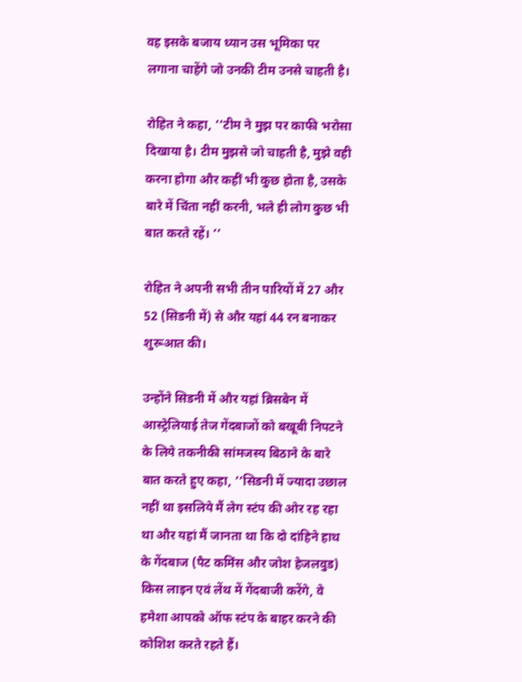वह इसके बजाय ध्यान उस भूमिका पर लगाना चाहेंगे जो उनकी टीम उनसे चाहती है।

रोहित ने कहा, ‘‘टीम ने मुझ पर काफी भरोसा दिखाया है। टीम मुझसे जो चाहती है, मुझे वही करना होगा और कहीं भी कुछ होता है, उसके बारे में चिंता नहीं करनी, भले ही लोग कुछ भी बात करते रहें। ’’

रोहित ने अपनी सभी तीन पारियों में 27 और 52 (सिडनी में) से और यहां 44 रन बनाकर शुरूआत की।

उन्होंने सिडनी में और यहां ब्रिसबेन में आस्ट्रेलियाई तेज गेंदबाजों को बखूबी निपटने के लिये तकनीकी सांमजस्य बिठाने के बारे बात करते हुए कहा, ‘‘सिडनी में ज्यादा उछाल नहीं था इसलिये मैं लेग स्टंप की ओर रह रहा था और यहां मैं जानता था कि दो दांहिने हाथ के गेंदबाज (पैट कमिंस और जोश हेजलवुड) किस लाइन एवं लेंथ में गेंदबाजी करेंगे, वे हमेशा आपको ऑफ स्टंप के बाहर करने की कोशिश करते रहते हैं।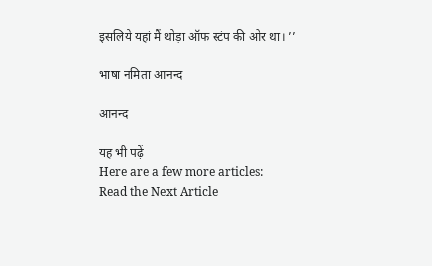इसलिये यहां मैं थोड़ा ऑफ स्टंप की ओर था। ’’

भाषा नमिता आनन्द

आनन्द

यह भी पढ़ें
Here are a few more articles:
Read the Next Article